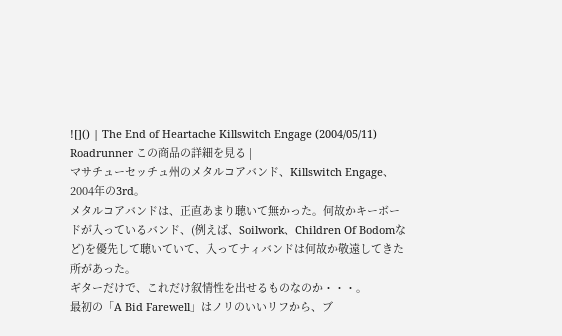![]() | The End of Heartache Killswitch Engage (2004/05/11) Roadrunner この商品の詳細を見る |
マサチューセッチュ州のメタルコアバンド、Killswitch Engage、2004年の3rd。
メタルコアバンドは、正直あまり聴いて無かった。何故かキーボードが入っているバンド、(例えば、Soilwork、Children Of Bodomなど)を優先して聴いていて、入ってナィバンドは何故か敬遠してきた所があった。
ギターだけで、これだけ叙情性を出せるものなのか・・・。
最初の「A Bid Farewell」はノリのいいリフから、ブ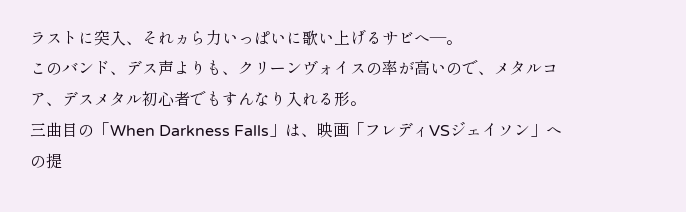ラストに突入、それヵら力いっぱいに歌い上げるサビへ―。
このバンド、デス声よりも、クリーンヴォイスの率が高いので、メタルコア、デスメタル初心者でもすんなり入れる形。
三曲目の「When Darkness Falls」は、映画「フレディVSジェイソン」への提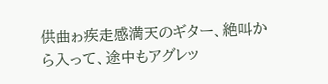供曲ゎ疾走感満天のギター、絶叫から入って、途中もアグレッ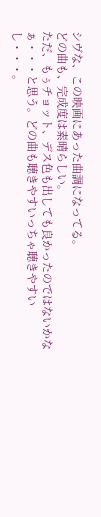シヴな、この映画にあった曲調になってる。
どの曲も、完成度は素晴らしい。
ただ、もぅチョット、デス色も出しても良かったのではないかなぁ・・・と思う。どの曲も聴きやすいっちゃ聴きやすいし・・・。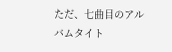ただ、七曲目のアルバムタイト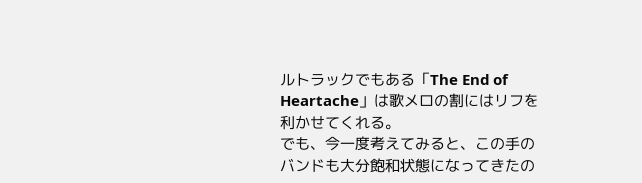ルトラックでもある「The End of Heartache」は歌メロの割にはリフを利かせてくれる。
でも、今一度考えてみると、この手のバンドも大分飽和状態になってきたの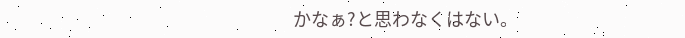かなぁ?と思わなくはない。